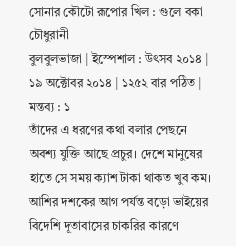সোনার কৌটো রূপোর খিল : গুলে বকা চৌধুরানী
বুলবুলভাজা | ইস্পেশাল : উৎসব ২০১৪ | ১৯ অক্টোবর ২০১৪ | ১২৫২ বার পঠিত | মন্তব্য : ১
তাঁদের এ ধরণের কথা বলার পেছনে অবশ্য যুক্তি আছে প্রচুর। দেশে মানুষের হাতে সে সময় ক্যাশ টাকা থাকত খুব কম। আশির দশকের আগ পর্যন্ত বড়ো ভাইয়ের বিদেশি দূতাবাসের চাকরির কারণে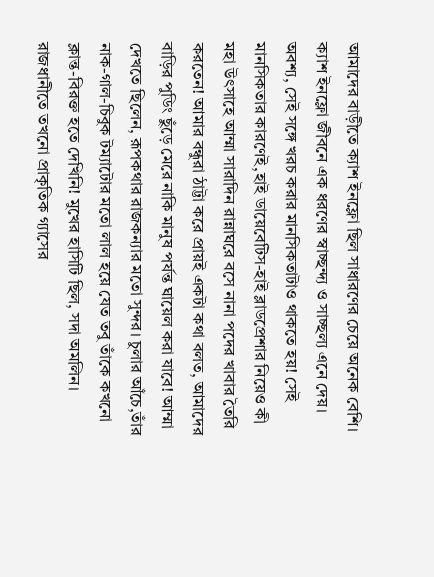আমাদের বাড়ীতে ক্যাশ ইনফ্লো ছিল সাধারণের চেয়ে অনেক বেশি। ক্যাশ ইনফ্লো জীবনে এক ধরণের স্বাচ্ছন্দ্য ও সাচ্ছল্য এনে দেয়। অবশ্য, সেই সঙ্গে খরচ করার মানসিকতাটাও থাকতে হয়! সেই মানসিকতার কারণেই,হাই ডায়েবেটিস-হাই ব্লাডপ্রেশার নিয়েও কী মহা উৎসাহে আম্মা সারাদিন রান্নাঘরে বসে নানা পদের খাবার তৈরি করতেন! আমার বন্ধুরা ঠাট্টা করে প্রায়ই একটা কথা বলত, আমাদের বাড়ির পুডিং ছুঁড়ে মেরে নাকি মানুষ পর্যন্ত ঘায়েল করা যাবে! আম্মা দেখতে ছিলেন, রূপকথার রাজকন্যার মতো সুন্দর। চুলার আঁচে,তাঁর নাক-গাল-চিবুক টম্যাটোর মতো লাল হয়ে যেত তবু তাঁকে কখনো ক্লান্ত-বিরক্ত হতে দেখিনি! মুখের হাসিটি ছিল, সদা অমলিন। রাজধানীতে তখনো প্রাকৃতিক গ্যাসের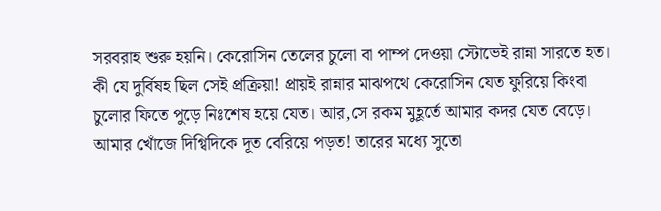সরবরাহ শুরু হয়নি। কেরোসিন তেলের চুলো বা পাম্প দেওয়া স্টোভেই রান্না সারতে হত। কী যে দুর্বিষহ ছিল সেই প্রক্রিয়া! প্রায়ই রান্নার মাঝপথে কেরোসিন যেত ফুরিয়ে কিংবা চুলোর ফিতে পুড়ে নিঃশেষ হয়ে যেত। আর,সে রকম মুহূর্তে আমার কদর যেত বেড়ে। আমার খোঁজে দিগ্বিদিকে দূত বেরিয়ে পড়ত! তারের মধ্যে সুতো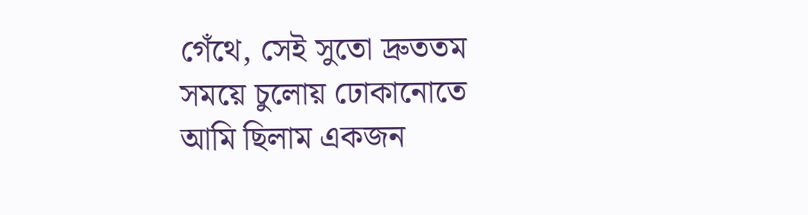গেঁথে, সেই সুতো দ্রুততম সময়ে চুলোয় ঢোকানোতে আমি ছিলাম একজন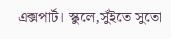এক্সপার্ট। স্কুলে,সুঁইতে সুতো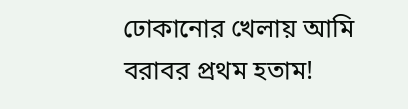ঢোকানোর খেলায় আমি বরাবর প্রথম হতাম!